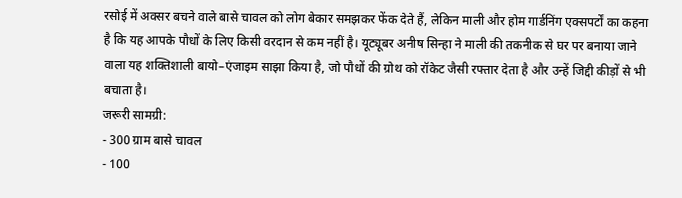रसोई में अक्सर बचने वाले बासे चावल को लोग बेकार समझकर फेंक देते हैं, लेकिन माली और होम गार्डनिंग एक्सपर्टों का कहना है कि यह आपके पौधों के लिए किसी वरदान से कम नहीं है। यूट्यूबर अनीष सिन्हा ने माली की तकनीक से घर पर बनाया जाने वाला यह शक्तिशाली बायो–एंजाइम साझा किया है, जो पौधों की ग्रोथ को रॉकेट जैसी रफ्तार देता है और उन्हें जिद्दी कीड़ों से भी बचाता है।
जरूरी सामग्री:
- 300 ग्राम बासे चावल
- 100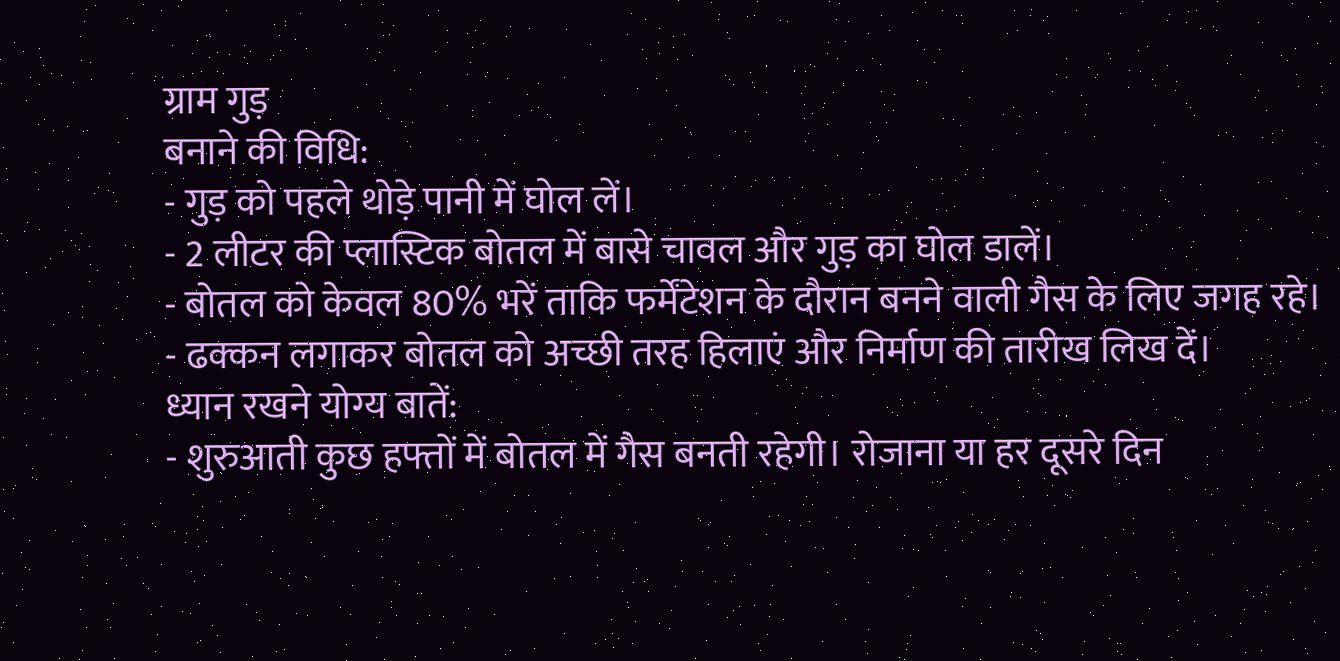ग्राम गुड़
बनाने की विधि:
- गुड़ को पहले थोड़े पानी में घोल लें।
- 2 लीटर की प्लास्टिक बोतल में बासे चावल और गुड़ का घोल डालें।
- बोतल को केवल 80% भरें ताकि फर्मेंटेशन के दौरान बनने वाली गैस के लिए जगह रहे।
- ढक्कन लगाकर बोतल को अच्छी तरह हिलाएं और निर्माण की तारीख लिख दें।
ध्यान रखने योग्य बातें:
- शुरुआती कुछ हफ्तों में बोतल में गैस बनती रहेगी। रोजाना या हर दूसरे दिन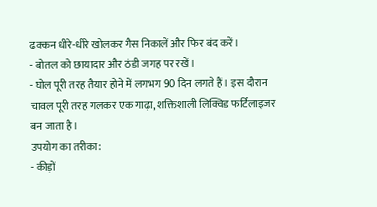ढक्कन धीरे-धीरे खोलकर गैस निकालें और फिर बंद करें।
- बोतल को छायादार और ठंडी जगह पर रखें।
- घोल पूरी तरह तैयार होने में लगभग 90 दिन लगते हैं। इस दौरान चावल पूरी तरह गलकर एक गाढ़ा, शक्तिशाली लिक्विड फर्टिलाइजर बन जाता है।
उपयोग का तरीका:
- कीड़ों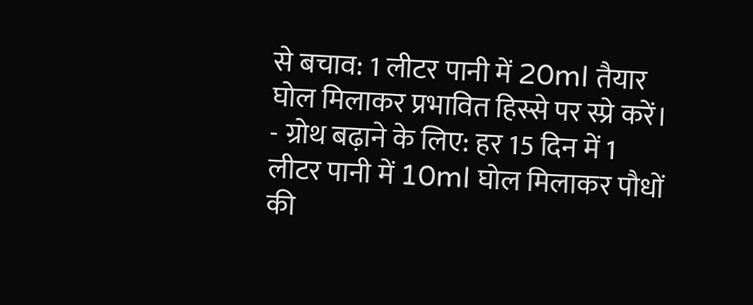से बचाव: 1 लीटर पानी में 20ml तैयार घोल मिलाकर प्रभावित हिस्से पर स्प्रे करें।
- ग्रोथ बढ़ाने के लिए: हर 15 दिन में 1 लीटर पानी में 10ml घोल मिलाकर पौधों की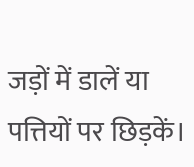जड़ों में डालें या पत्तियों पर छिड़कें।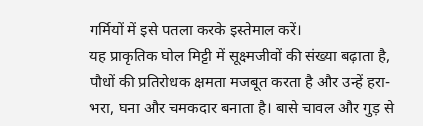गर्मियों में इसे पतला करके इस्तेमाल करें।
यह प्राकृतिक घोल मिट्टी में सूक्ष्मजीवों की संख्या बढ़ाता है, पौधों की प्रतिरोधक क्षमता मजबूत करता है और उन्हें हरा-भरा, घना और चमकदार बनाता है। बासे चावल और गुड़ से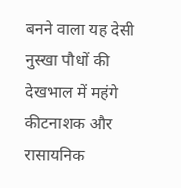बनने वाला यह देसी नुस्खा पौधों की देखभाल में महंगे कीटनाशक और रासायनिक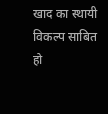खाद का स्थायी विकल्प साबित हो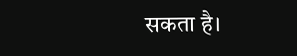सकता है।